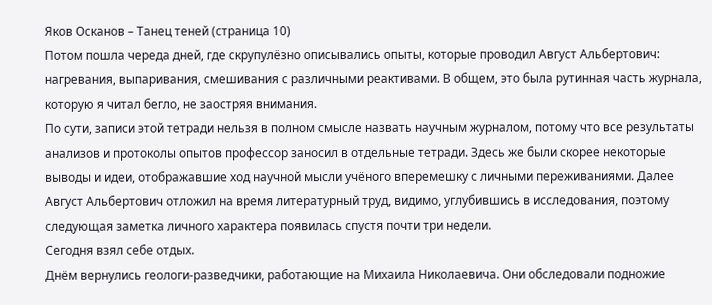Яков Осканов – Танец теней (страница 10)
Потом пошла череда дней, где скрупулёзно описывались опыты, которые проводил Август Альбертович: нагревания, выпаривания, смешивания с различными реактивами. В общем, это была рутинная часть журнала, которую я читал бегло, не заостряя внимания.
По сути, записи этой тетради нельзя в полном смысле назвать научным журналом, потому что все результаты анализов и протоколы опытов профессор заносил в отдельные тетради. Здесь же были скорее некоторые выводы и идеи, отображавшие ход научной мысли учёного вперемешку с личными переживаниями. Далее Август Альбертович отложил на время литературный труд, видимо, углубившись в исследования, поэтому следующая заметка личного характера появилась спустя почти три недели.
Сегодня взял себе отдых.
Днём вернулись геологи-разведчики, работающие на Михаила Николаевича. Они обследовали подножие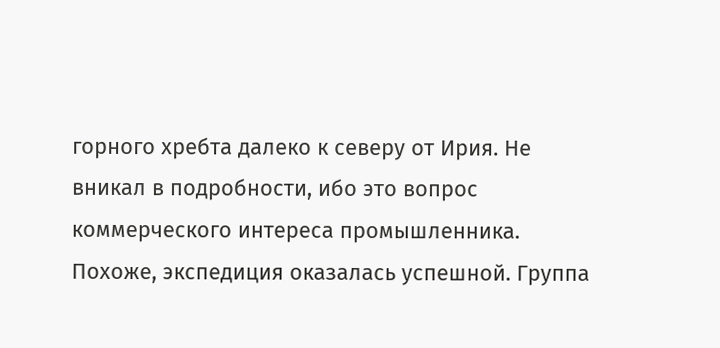горного хребта далеко к северу от Ирия. Не вникал в подробности, ибо это вопрос коммерческого интереса промышленника.
Похоже, экспедиция оказалась успешной. Группа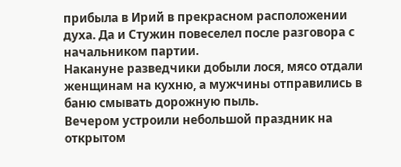прибыла в Ирий в прекрасном расположении духа. Да и Стужин повеселел после разговора с начальником партии.
Накануне разведчики добыли лося, мясо отдали женщинам на кухню, а мужчины отправились в баню смывать дорожную пыль.
Вечером устроили небольшой праздник на открытом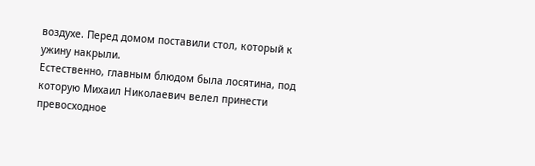воздухе. Перед домом поставили стол, который к ужину накрыли.
Естественно, главным блюдом была лосятина, под которую Михаил Николаевич велел принести превосходное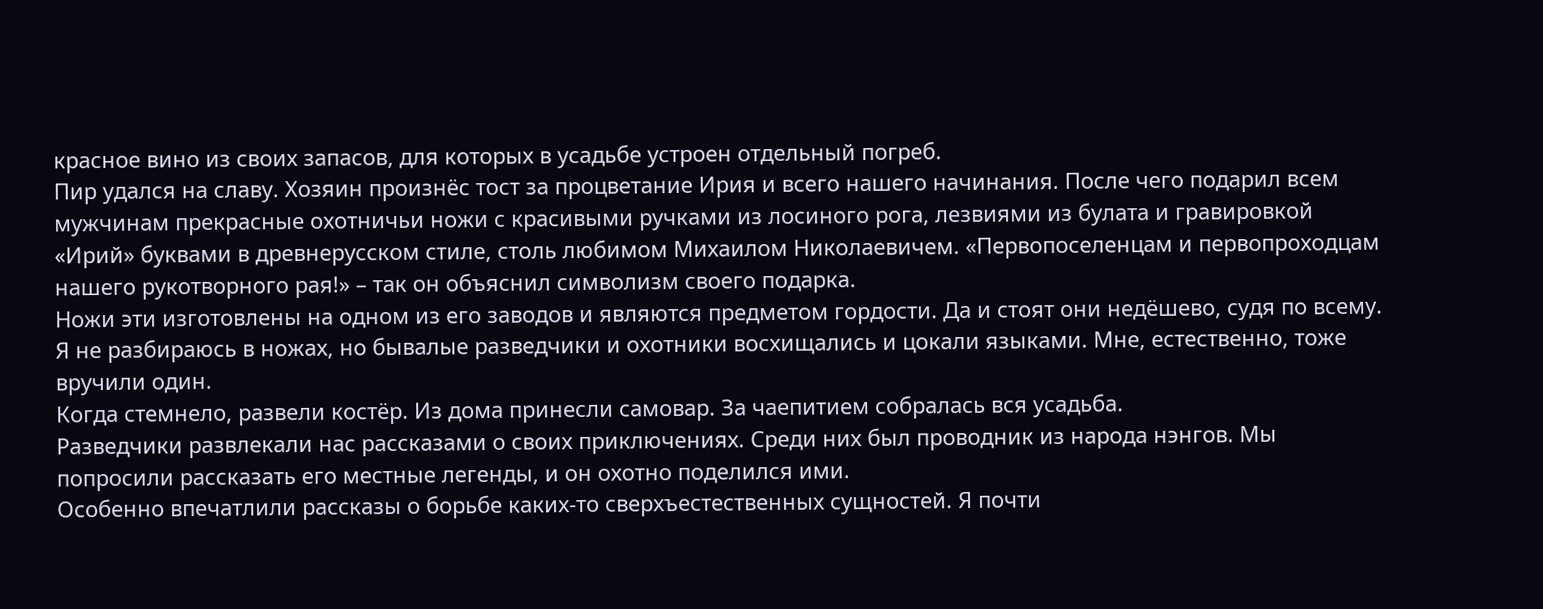красное вино из своих запасов, для которых в усадьбе устроен отдельный погреб.
Пир удался на славу. Хозяин произнёс тост за процветание Ирия и всего нашего начинания. После чего подарил всем мужчинам прекрасные охотничьи ножи с красивыми ручками из лосиного рога, лезвиями из булата и гравировкой «Ирий» буквами в древнерусском стиле, столь любимом Михаилом Николаевичем. «Первопоселенцам и первопроходцам нашего рукотворного рая!» – так он объяснил символизм своего подарка.
Ножи эти изготовлены на одном из его заводов и являются предметом гордости. Да и стоят они недёшево, судя по всему. Я не разбираюсь в ножах, но бывалые разведчики и охотники восхищались и цокали языками. Мне, естественно, тоже вручили один.
Когда стемнело, развели костёр. Из дома принесли самовар. За чаепитием собралась вся усадьба.
Разведчики развлекали нас рассказами о своих приключениях. Среди них был проводник из народа нэнгов. Мы попросили рассказать его местные легенды, и он охотно поделился ими.
Особенно впечатлили рассказы о борьбе каких-то сверхъестественных сущностей. Я почти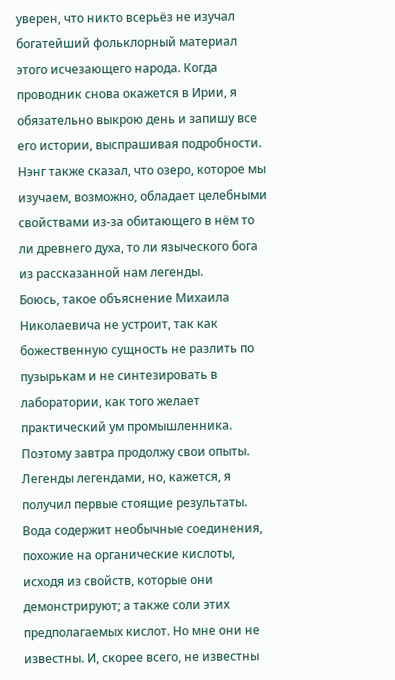уверен, что никто всерьёз не изучал богатейший фольклорный материал этого исчезающего народа. Когда проводник снова окажется в Ирии, я обязательно выкрою день и запишу все его истории, выспрашивая подробности.
Нэнг также сказал, что озеро, которое мы изучаем, возможно, обладает целебными свойствами из-за обитающего в нём то ли древнего духа, то ли языческого бога из рассказанной нам легенды.
Боюсь, такое объяснение Михаила Николаевича не устроит, так как божественную сущность не разлить по пузырькам и не синтезировать в лаборатории, как того желает практический ум промышленника. Поэтому завтра продолжу свои опыты.
Легенды легендами, но, кажется, я получил первые стоящие результаты. Вода содержит необычные соединения, похожие на органические кислоты, исходя из свойств, которые они демонстрируют; а также соли этих предполагаемых кислот. Но мне они не известны. И, скорее всего, не известны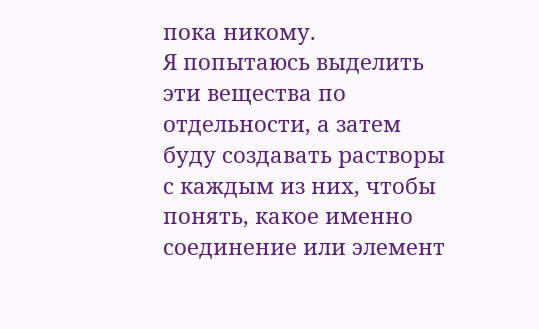пока никому.
Я попытаюсь выделить эти вещества по отдельности, а затем буду создавать растворы с каждым из них, чтобы понять, какое именно соединение или элемент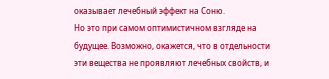оказывает лечебный эффект на Соню.
Но это при самом оптимистичном взгляде на будущее. Возможно, окажется, что в отдельности эти вещества не проявляют лечебных свойств, и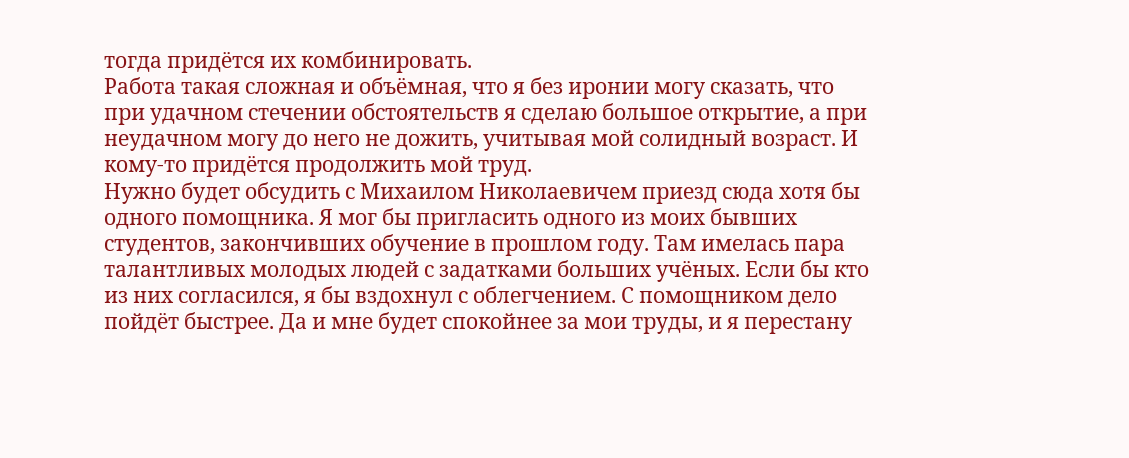тогда придётся их комбинировать.
Работа такая сложная и объёмная, что я без иронии могу сказать, что при удачном стечении обстоятельств я сделаю большое открытие, а при неудачном могу до него не дожить, учитывая мой солидный возраст. И кому-то придётся продолжить мой труд.
Нужно будет обсудить с Михаилом Николаевичем приезд сюда хотя бы одного помощника. Я мог бы пригласить одного из моих бывших студентов, закончивших обучение в прошлом году. Там имелась пара талантливых молодых людей с задатками больших учёных. Если бы кто из них согласился, я бы вздохнул с облегчением. С помощником дело пойдёт быстрее. Да и мне будет спокойнее за мои труды, и я перестану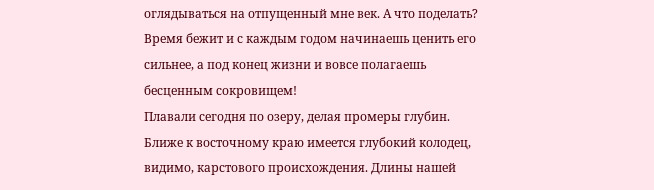оглядываться на отпущенный мне век. А что поделать? Время бежит и с каждым годом начинаешь ценить его сильнее, а под конец жизни и вовсе полагаешь бесценным сокровищем!
Плавали сегодня по озеру, делая промеры глубин. Ближе к восточному краю имеется глубокий колодец, видимо, карстового происхождения. Длины нашей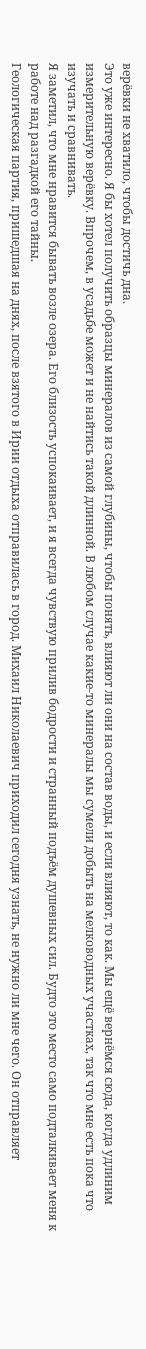верёвки не хватило, чтобы достичь дна.
Это уже интересно. Я бы хотел получить образцы минералов из самой глубины, чтобы понять, влияют ли они на состав воды, и если влияют, то как. Мы ещё вернёмся сюда, когда удлиним измерительную верёвку. Впрочем, в усадьбе может и не найтись такой длинной. В любом случае какие-то минералы мы сумели добыть на мелководных участках, так что мне есть пока что изучать и сравнивать.
Я заметил, что мне нравится бывать возле озера. Его близость успокаивает, и я всегда чувствую прилив бодрости и странный подъём душевных сил. Будто это место само подталкивает меня к работе над разгадкой его тайны.
Геологическая партия, пришедшая на днях, после взятого в Ирии отдыха отправилась в город. Михаил Николаевич приходил сегодня узнать, не нужно ли мне чего. Он отправляет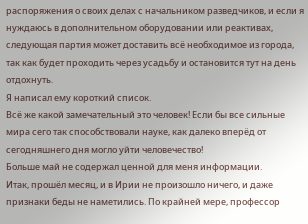распоряжения о своих делах с начальником разведчиков, и если я нуждаюсь в дополнительном оборудовании или реактивах, следующая партия может доставить всё необходимое из города, так как будет проходить через усадьбу и остановится тут на день отдохнуть.
Я написал ему короткий список.
Всё же какой замечательный это человек! Если бы все сильные мира сего так способствовали науке, как далеко вперёд от сегодняшнего дня могло уйти человечество!
Больше май не содержал ценной для меня информации.
Итак, прошёл месяц, и в Ирии не произошло ничего, и даже признаки беды не наметились. По крайней мере, профессор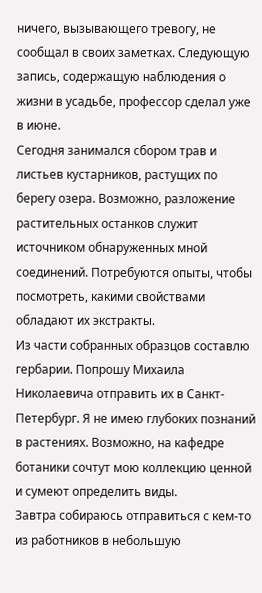ничего, вызывающего тревогу, не сообщал в своих заметках. Следующую запись, содержащую наблюдения о жизни в усадьбе, профессор сделал уже в июне.
Сегодня занимался сбором трав и листьев кустарников, растущих по берегу озера. Возможно, разложение растительных останков служит источником обнаруженных мной соединений. Потребуются опыты, чтобы посмотреть, какими свойствами обладают их экстракты.
Из части собранных образцов составлю гербарии. Попрошу Михаила Николаевича отправить их в Санкт-Петербург. Я не имею глубоких познаний в растениях. Возможно, на кафедре ботаники сочтут мою коллекцию ценной и сумеют определить виды.
Завтра собираюсь отправиться с кем-то из работников в небольшую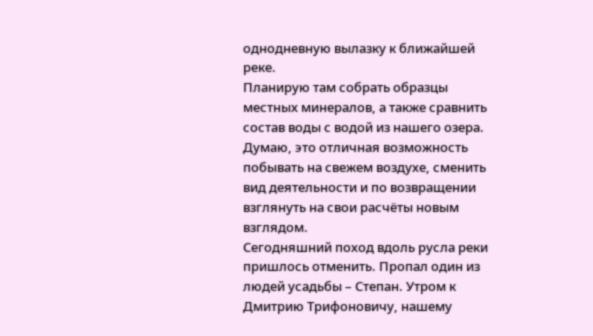однодневную вылазку к ближайшей реке.
Планирую там собрать образцы местных минералов, а также сравнить состав воды с водой из нашего озера. Думаю, это отличная возможность побывать на свежем воздухе, сменить вид деятельности и по возвращении взглянуть на свои расчёты новым взглядом.
Сегодняшний поход вдоль русла реки пришлось отменить. Пропал один из людей усадьбы – Степан. Утром к Дмитрию Трифоновичу, нашему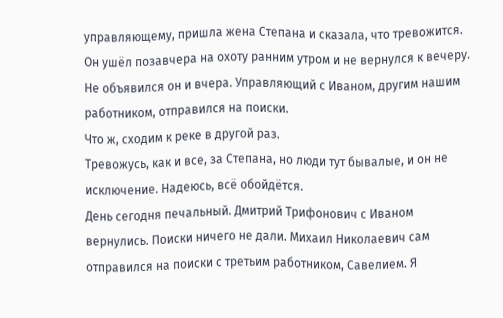управляющему, пришла жена Степана и сказала, что тревожится. Он ушёл позавчера на охоту ранним утром и не вернулся к вечеру. Не объявился он и вчера. Управляющий с Иваном, другим нашим работником, отправился на поиски.
Что ж, сходим к реке в другой раз.
Тревожусь, как и все, за Степана, но люди тут бывалые, и он не исключение. Надеюсь, всё обойдётся.
День сегодня печальный. Дмитрий Трифонович с Иваном вернулись. Поиски ничего не дали. Михаил Николаевич сам отправился на поиски с третьим работником, Савелием. Я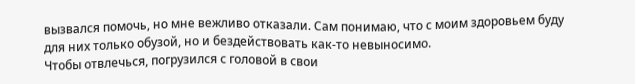вызвался помочь, но мне вежливо отказали. Сам понимаю, что с моим здоровьем буду для них только обузой, но и бездействовать как-то невыносимо.
Чтобы отвлечься, погрузился с головой в свои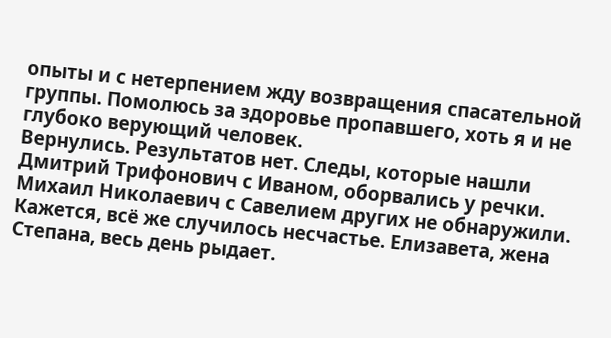опыты и с нетерпением жду возвращения спасательной группы. Помолюсь за здоровье пропавшего, хоть я и не глубоко верующий человек.
Вернулись. Результатов нет. Следы, которые нашли Дмитрий Трифонович с Иваном, оборвались у речки. Михаил Николаевич с Савелием других не обнаружили. Кажется, всё же случилось несчастье. Елизавета, жена Степана, весь день рыдает.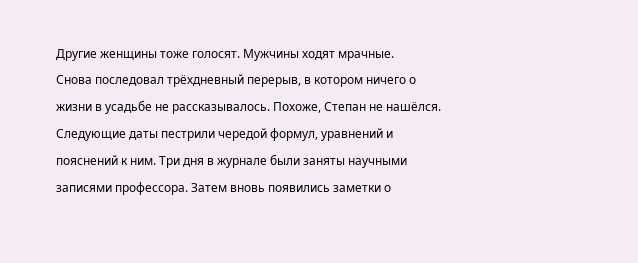Другие женщины тоже голосят. Мужчины ходят мрачные.
Снова последовал трёхдневный перерыв, в котором ничего о жизни в усадьбе не рассказывалось. Похоже, Степан не нашёлся.
Следующие даты пестрили чередой формул, уравнений и пояснений к ним. Три дня в журнале были заняты научными записями профессора. Затем вновь появились заметки о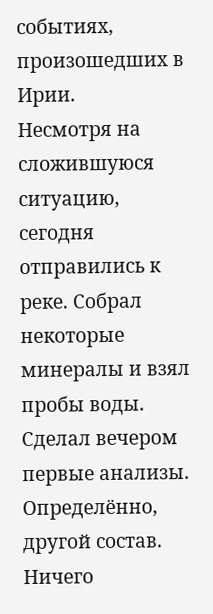событиях, произошедших в Ирии.
Несмотря на сложившуюся ситуацию, сегодня отправились к реке. Собрал некоторые минералы и взял пробы воды. Сделал вечером первые анализы. Определённо, другой состав. Ничего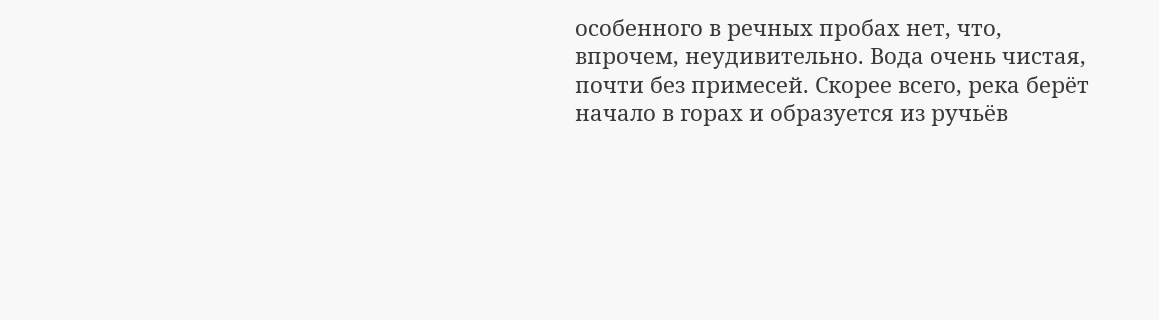особенного в речных пробах нет, что, впрочем, неудивительно. Вода очень чистая, почти без примесей. Скорее всего, река берёт начало в горах и образуется из ручьёв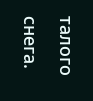талого снега.